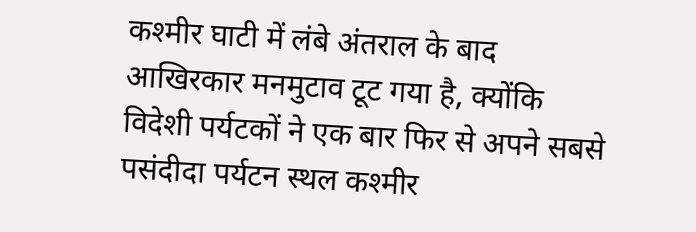कश्मीर घाटी में लंबे अंतराल के बाद आखिरकार मनमुटाव टूट गया है, क्योंकि विदेशी पर्यटकों ने एक बार फिर से अपने सबसे पसंदीदा पर्यटन स्थल कश्मीर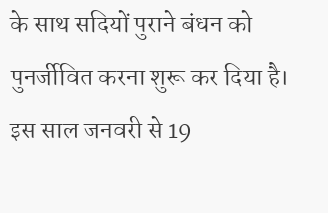के साथ सदियों पुराने बंधन को पुनर्जीवित करना शुरू कर दिया है। इस साल जनवरी से 19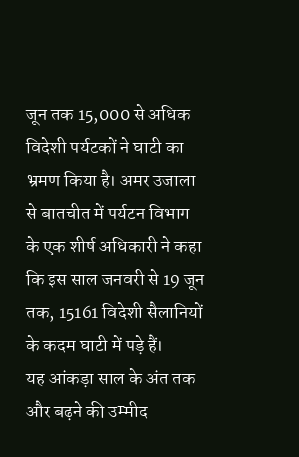जून तक 15,000 से अधिक विदेशी पर्यटकों ने घाटी का भ्रमण किया है। अमर उजाला से बातचीत में पर्यटन विभाग के एक शीर्ष अधिकारी ने कहा कि इस साल जनवरी से 19 जून तक, 15161 विदेशी सैलानियों के कदम घाटी में पड़े हैं।
यह आंकड़ा साल के अंत तक और बढ़ने की उम्मीद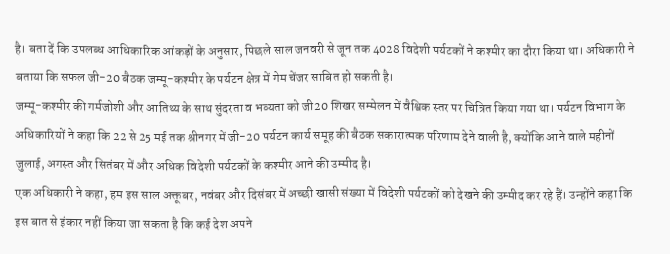है। बता दें कि उपलब्ध आधिकारिक आंकड़ों के अनुसार, पिछले साल जनवरी से जून तक 4028 विदेशी पर्यटकों ने कश्मीर का दौरा किया था। अधिकारी ने बताया कि सफल जी-20 बैठक जम्मू-कश्मीर के पर्यटन क्षेत्र में गेम चेंजर साबित हो सकती है।
जम्मू-कश्मीर की गर्मजोशी और आतिथ्य के साथ सुंदरता व भव्यता को जी20 शिखर सम्मेलन में वैश्विक स्तर पर चित्रित किया गया था। पर्यटन विभाग के अधिकारियों ने कहा कि 22 से 25 मई तक श्रीनगर में जी-20 पर्यटन कार्य समूह की बैठक सकारात्मक परिणाम देने वाली है, क्योंकि आने वाले महीनों जुलाई, अगस्त और सितंबर में और अधिक विदेशी पर्यटकों के कश्मीर आने की उम्मीद है।
एक अधिकारी ने कहा, हम इस साल अक्तूबर, नवंबर और दिसंबर में अच्छी खासी संख्या में विदेशी पर्यटकों को देखने की उम्मीद कर रहे हैं। उन्होंने कहा कि इस बात से इंकार नहीं किया जा सकता है कि कई देश अपने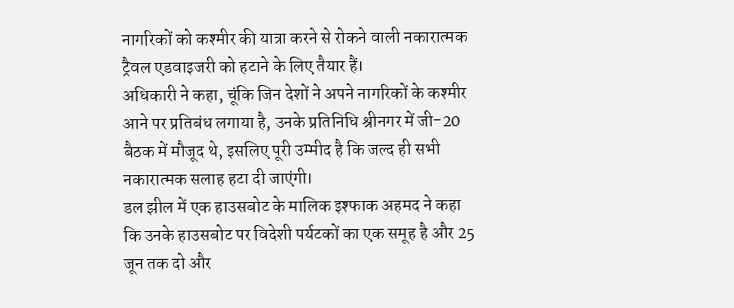नागरिकों को कश्मीर की यात्रा करने से रोकने वाली नकारात्मक ट्रैवल एडवाइजरी को हटाने के लिए तैयार हैं।
अधिकारी ने कहा, चूंकि जिन देशों ने अपने नागरिकों के कश्मीर आने पर प्रतिबंध लगाया है, उनके प्रतिनिधि श्रीनगर में जी-20 बैठक में मौजूद थे, इसलिए पूरी उम्मीद है कि जल्द ही सभी नकारात्मक सलाह हटा दी जाएंगी।
डल झील में एक हाउसबोट के मालिक इश्फाक अहमद ने कहा कि उनके हाउसबोट पर विदेशी पर्यटकों का एक समूह है और 25 जून तक दो और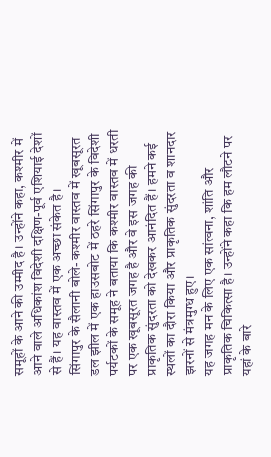समूहों के आने की उम्मीद है। उन्होंने कहा, कश्मीर में आने वाले अधिकांश विदेशी दक्षिण-पूर्व एशियाई देशों से हैं। यह वास्तव में एक अच्छा संकेत है।
सिंगापुर के सैलानी बोले- कश्मीर वास्तव में खूबसूरत
डल झील में एक हाउसबोट में ठहरे सिंगापुर के विदेशी पर्यटकों के समूह ने बताया कि कश्मीर वास्तव में धरती पर एक खूबसूरत जगह है और वे इस जगह की प्राकृतिक सुंदरता को देखकर आनंदित हैं। हमने कई स्थलों का दौरा किया और प्राकृतिक सुंदरता व शानदार झरनों से मंत्रमुग्ध हुए।
यह जगह मन के लिए एक सांत्वना, शांति और प्राकृतिक चिकित्सा है। उन्होंने कहा कि हम लौटने पर यहां के बारे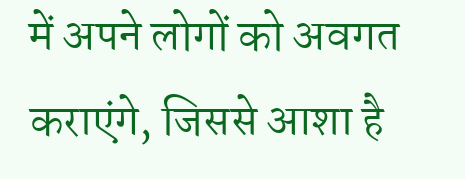में अपने लोगों को अवगत कराएंगे, जिससे आशा है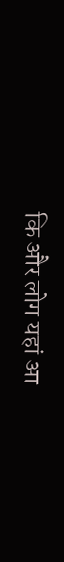कि और लोग यहां आ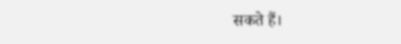सकते हैं।